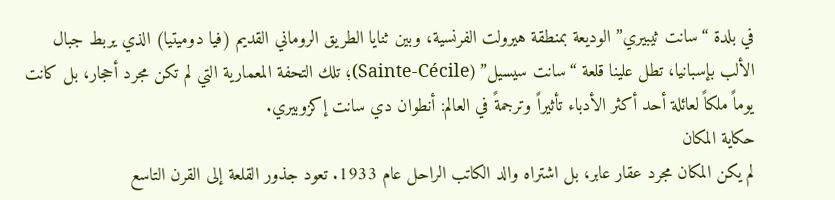في بلدة “سانت ثيبيري” الوديعة بمنطقة هيرولت الفرنسية، وبين ثنايا الطريق الروماني القديم (فيا دوميتيا) الذي يربط جبال الألب بإسبانيا، تطل علينا قلعة “سانت سيسيل” (Sainte-Cécile)؛ تلك التحفة المعمارية التي لم تكن مجرد أحجار، بل كانت يوماً ملكاً لعائلة أحد أكثر الأدباء تأثيراً وترجمةً في العالم: أنطوان دي سانت إكزوبيري.
حكاية المكان
لم يكن المكان مجرد عقار عابر، بل اشتراه والد الكاتب الراحل عام 1933. تعود جذور القلعة إلى القرن التاسع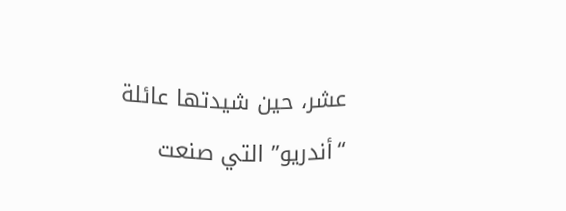عشر، حين شيدتها عائلة “أندريو” التي صنعت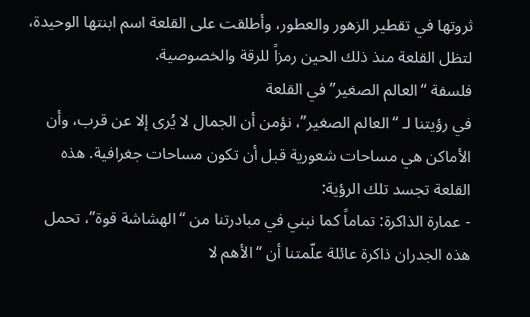ثروتها في تقطير الزهور والعطور، وأطلقت على القلعة اسم ابنتها الوحيدة، لتظل القلعة منذ ذلك الحين رمزاً للرقة والخصوصية.
فلسفة “العالم الصغير” في القلعة
في رؤيتنا لـ “العالم الصغير”، نؤمن أن الجمال لا يُرى إلا عن قرب، وأن الأماكن هي مساحات شعورية قبل أن تكون مساحات جغرافية. هذه القلعة تجسد تلك الرؤية:
- عمارة الذاكرة: تماماً كما نبني في مبادرتنا من “الهشاشة قوة”، تحمل هذه الجدران ذاكرة عائلة علّمتنا أن “الأهم لا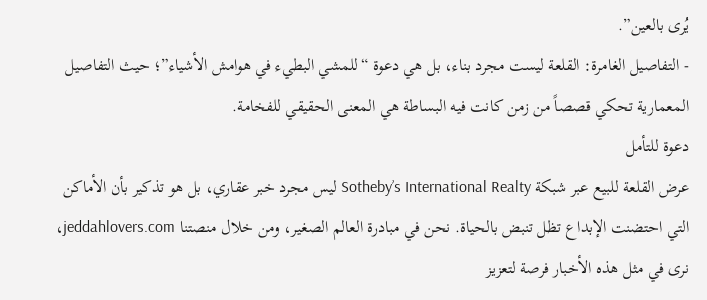يُرى بالعين”.
- التفاصيل الغامرة: القلعة ليست مجرد بناء، بل هي دعوة “للمشي البطيء في هوامش الأشياء”؛ حيث التفاصيل المعمارية تحكي قصصاً من زمن كانت فيه البساطة هي المعنى الحقيقي للفخامة.
دعوة للتأمل
عرض القلعة للبيع عبر شبكة Sotheby’s International Realty ليس مجرد خبر عقاري، بل هو تذكير بأن الأماكن التي احتضنت الإبداع تظل تنبض بالحياة. نحن في مبادرة العالم الصغير، ومن خلال منصتنا jeddahlovers.com، نرى في مثل هذه الأخبار فرصة لتعزيز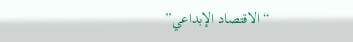“الاقتصاد الإبداعي”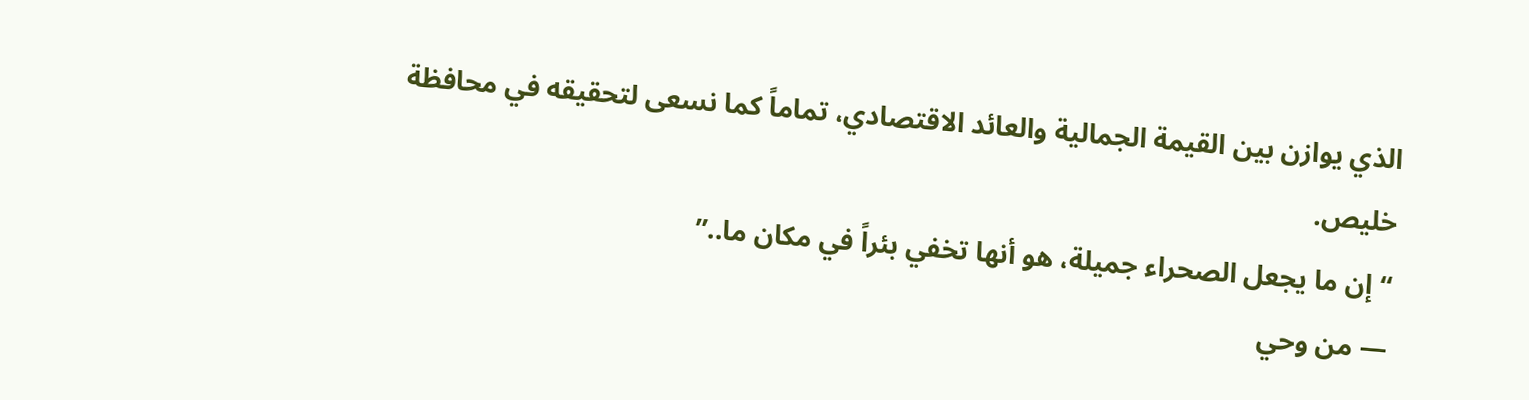الذي يوازن بين القيمة الجمالية والعائد الاقتصادي، تماماً كما نسعى لتحقيقه في محافظة خليص.
“إن ما يجعل الصحراء جميلة، هو أنها تخفي بئراً في مكان ما..”
— من وحي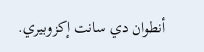أنطوان دي سانت إكزوبيري.